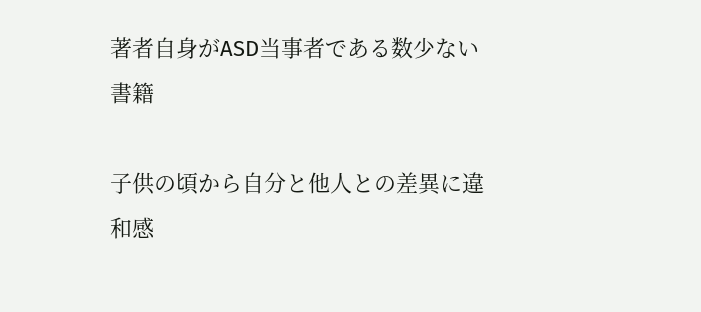著者自身がASD当事者である数少ない書籍

子供の頃から自分と他人との差異に違和感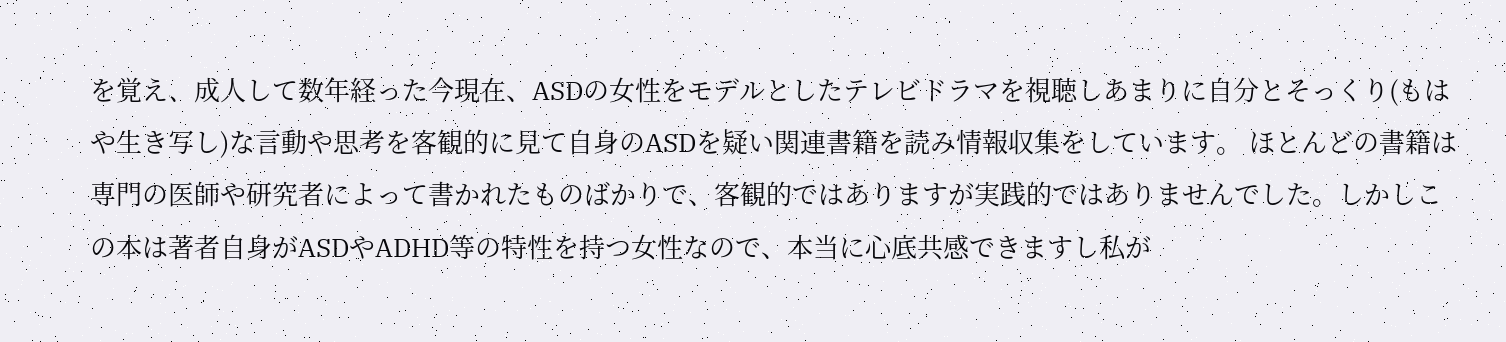を覚え、成人して数年経った今現在、ASDの女性をモデルとしたテレビドラマを視聴しあまりに自分とそっくり(もはや生き写し)な言動や思考を客観的に見て自身のASDを疑い関連書籍を読み情報収集をしています。 ほとんどの書籍は専門の医師や研究者によって書かれたものばかりで、客観的ではありますが実践的ではありませんでした。しかしこの本は著者自身がASDやADHD等の特性を持つ女性なので、本当に心底共感できますし私が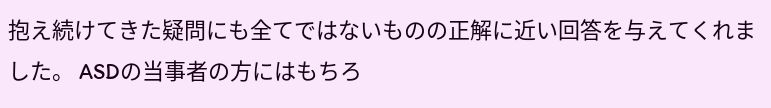抱え続けてきた疑問にも全てではないものの正解に近い回答を与えてくれました。 ASDの当事者の方にはもちろ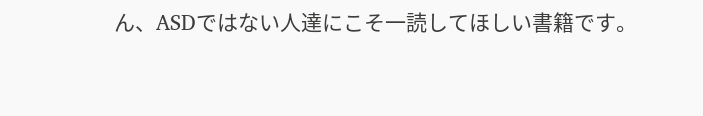ん、ASDではない人達にこそ一読してほしい書籍です。